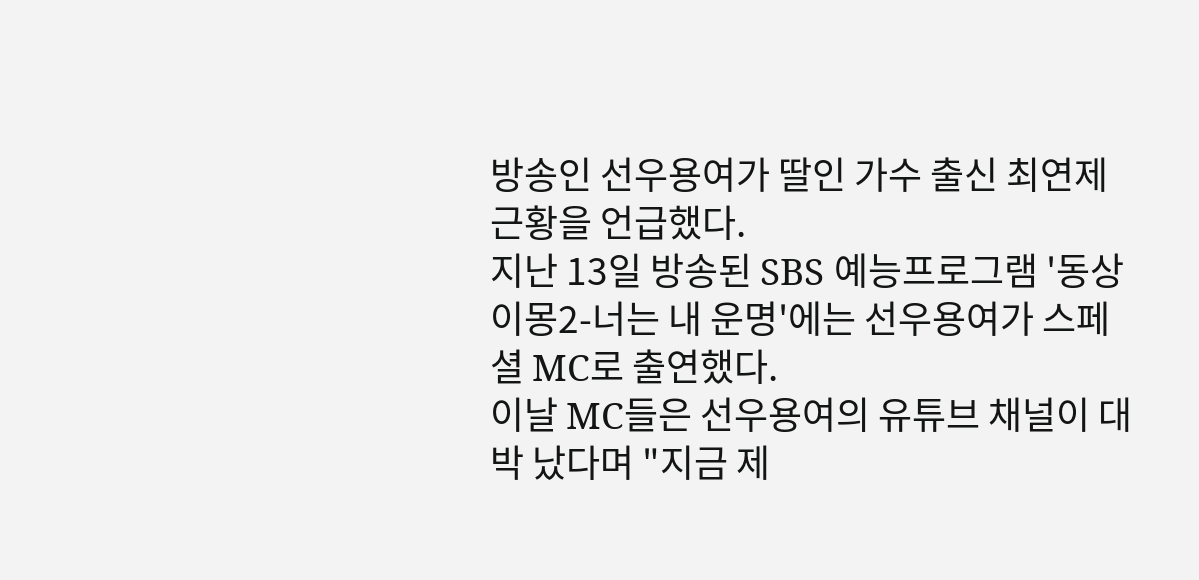방송인 선우용여가 딸인 가수 출신 최연제 근황을 언급했다.
지난 13일 방송된 SBS 예능프로그램 '동상이몽2-너는 내 운명'에는 선우용여가 스페셜 MC로 출연했다.
이날 MC들은 선우용여의 유튜브 채널이 대박 났다며 "지금 제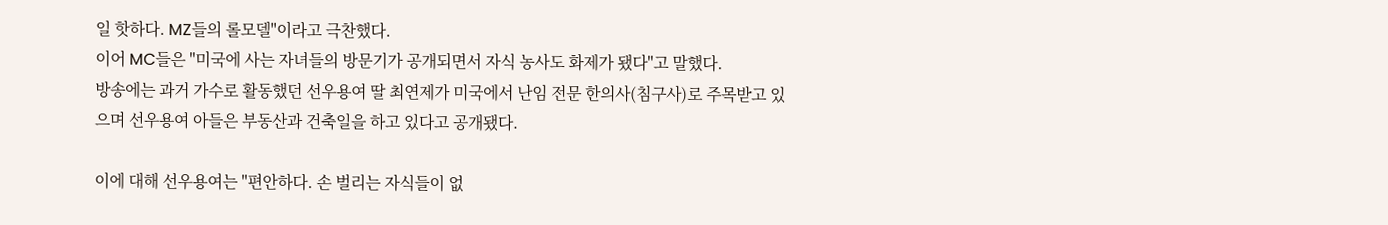일 핫하다. MZ들의 롤모델"이라고 극찬했다.
이어 MC들은 "미국에 사는 자녀들의 방문기가 공개되면서 자식 농사도 화제가 됐다"고 말했다.
방송에는 과거 가수로 활동했던 선우용여 딸 최연제가 미국에서 난임 전문 한의사(침구사)로 주목받고 있으며 선우용여 아들은 부동산과 건축일을 하고 있다고 공개됐다.

이에 대해 선우용여는 "편안하다. 손 벌리는 자식들이 없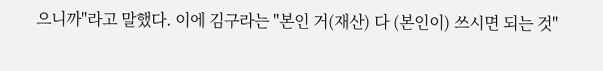으니까"라고 말했다. 이에 김구라는 "본인 거(재산) 다 (본인이) 쓰시면 되는 것"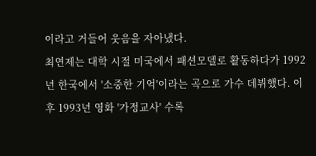이라고 거들어 웃음을 자아냈다.
최연제는 대학 시절 미국에서 패션모델로 활동하다가 1992년 한국에서 '소중한 기억'이라는 곡으로 가수 데뷔했다. 이후 1993년 영화 '가정교사' 수록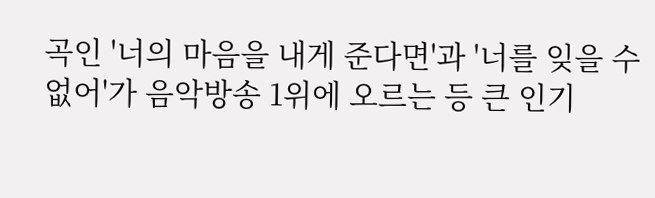곡인 '너의 마음을 내게 준다면'과 '너를 잊을 수 없어'가 음악방송 1위에 오르는 등 큰 인기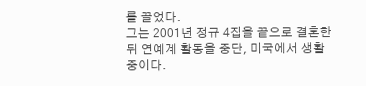를 끌었다.
그는 2001년 정규 4집을 끝으로 결혼한 뒤 연예계 활동을 중단, 미국에서 생활 중이다.